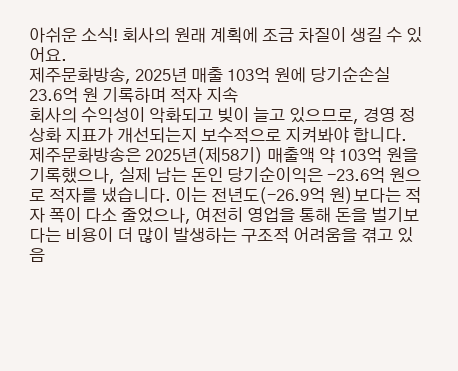아쉬운 소식! 회사의 원래 계획에 조금 차질이 생길 수 있어요.
제주문화방송, 2025년 매출 103억 원에 당기순손실 23.6억 원 기록하며 적자 지속
회사의 수익성이 악화되고 빚이 늘고 있으므로, 경영 정상화 지표가 개선되는지 보수적으로 지켜봐야 합니다.
제주문화방송은 2025년(제58기) 매출액 약 103억 원을 기록했으나, 실제 남는 돈인 당기순이익은 -23.6억 원으로 적자를 냈습니다. 이는 전년도(-26.9억 원)보다는 적자 폭이 다소 줄었으나, 여전히 영업을 통해 돈을 벌기보다는 비용이 더 많이 발생하는 구조적 어려움을 겪고 있음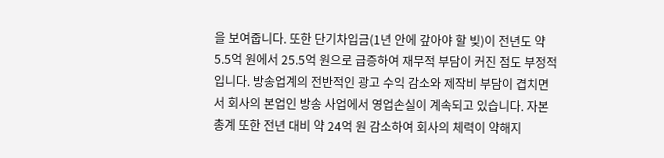을 보여줍니다. 또한 단기차입금(1년 안에 갚아야 할 빚)이 전년도 약 5.5억 원에서 25.5억 원으로 급증하여 재무적 부담이 커진 점도 부정적입니다. 방송업계의 전반적인 광고 수익 감소와 제작비 부담이 겹치면서 회사의 본업인 방송 사업에서 영업손실이 계속되고 있습니다. 자본총계 또한 전년 대비 약 24억 원 감소하여 회사의 체력이 약해지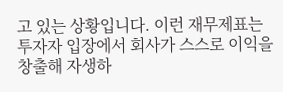고 있는 상황입니다. 이런 재무제표는 투자자 입장에서 회사가 스스로 이익을 창출해 자생하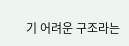기 어려운 구조라는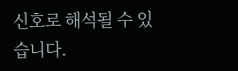신호로 해석될 수 있습니다.